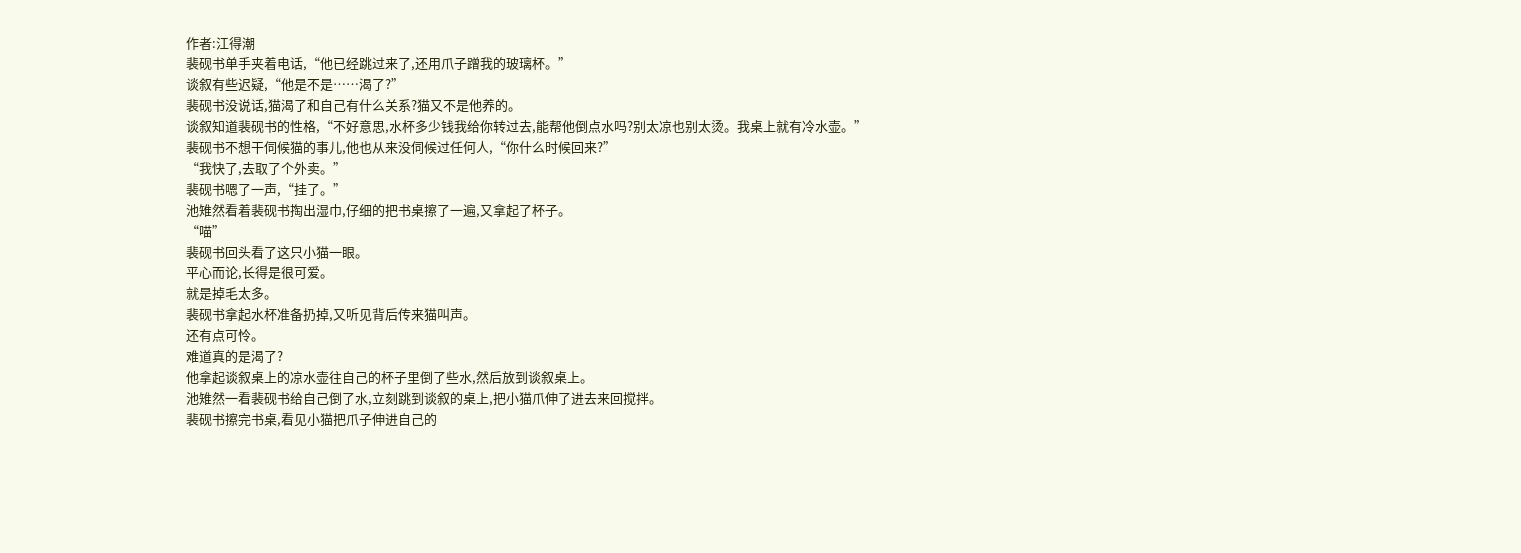作者:江得潮
裴砚书单手夹着电话,“他已经跳过来了,还用爪子蹭我的玻璃杯。”
谈叙有些迟疑,“他是不是……渴了?”
裴砚书没说话,猫渴了和自己有什么关系?猫又不是他养的。
谈叙知道裴砚书的性格,“不好意思,水杯多少钱我给你转过去,能帮他倒点水吗?别太凉也别太烫。我桌上就有冷水壶。”
裴砚书不想干伺候猫的事儿,他也从来没伺候过任何人,“你什么时候回来?”
“我快了,去取了个外卖。”
裴砚书嗯了一声,“挂了。”
池雉然看着裴砚书掏出湿巾,仔细的把书桌擦了一遍,又拿起了杯子。
“喵”
裴砚书回头看了这只小猫一眼。
平心而论,长得是很可爱。
就是掉毛太多。
裴砚书拿起水杯准备扔掉,又听见背后传来猫叫声。
还有点可怜。
难道真的是渴了?
他拿起谈叙桌上的凉水壶往自己的杯子里倒了些水,然后放到谈叙桌上。
池雉然一看裴砚书给自己倒了水,立刻跳到谈叙的桌上,把小猫爪伸了进去来回搅拌。
裴砚书擦完书桌,看见小猫把爪子伸进自己的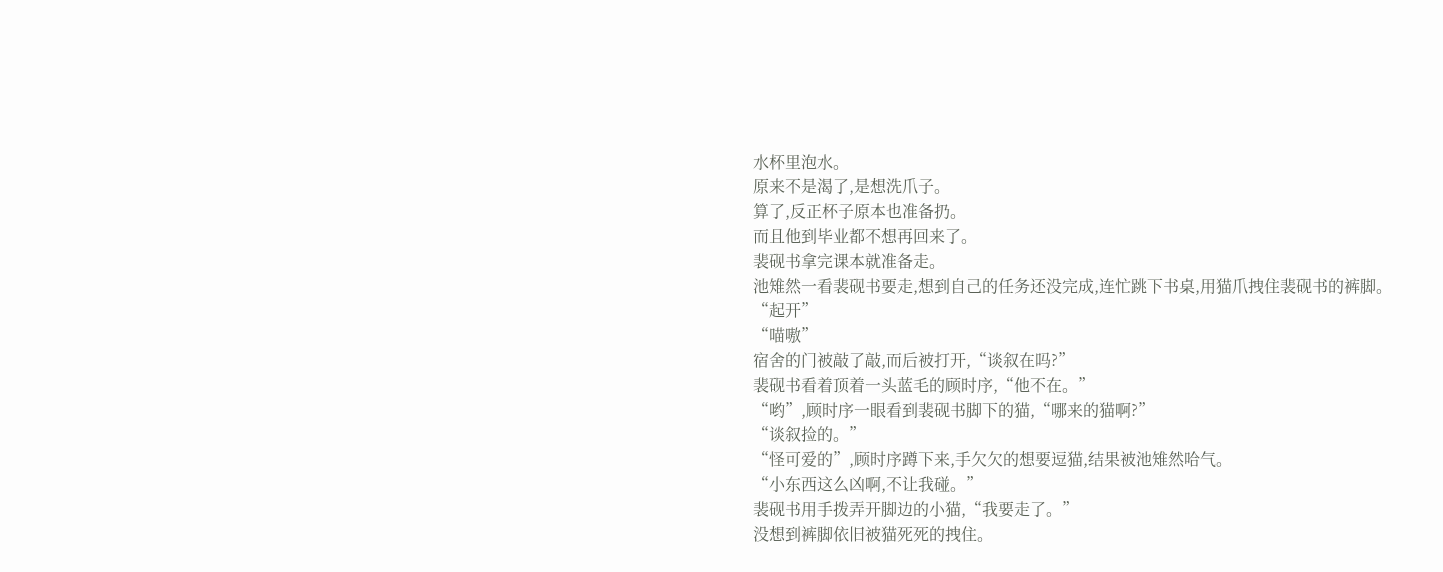水杯里泡水。
原来不是渴了,是想洗爪子。
算了,反正杯子原本也准备扔。
而且他到毕业都不想再回来了。
裴砚书拿完课本就准备走。
池雉然一看裴砚书要走,想到自己的任务还没完成,连忙跳下书桌,用猫爪拽住裴砚书的裤脚。
“起开”
“喵嗷”
宿舍的门被敲了敲,而后被打开,“谈叙在吗?”
裴砚书看着顶着一头蓝毛的顾时序,“他不在。”
“哟”,顾时序一眼看到裴砚书脚下的猫,“哪来的猫啊?”
“谈叙捡的。”
“怪可爱的”,顾时序蹲下来,手欠欠的想要逗猫,结果被池雉然哈气。
“小东西这么凶啊,不让我碰。”
裴砚书用手拨弄开脚边的小猫,“我要走了。”
没想到裤脚依旧被猫死死的拽住。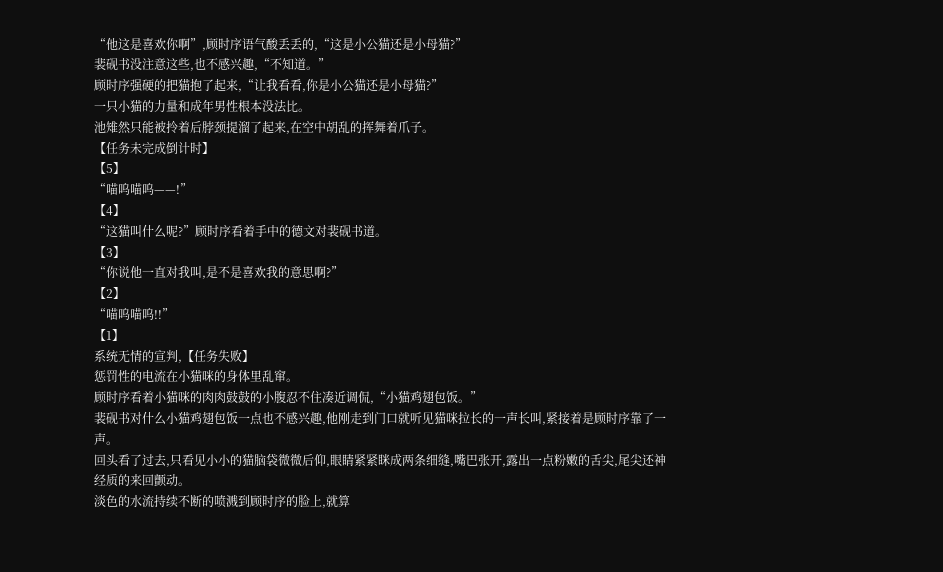“他这是喜欢你啊”,顾时序语气酸丢丢的,“这是小公猫还是小母猫?”
裴砚书没注意这些,也不感兴趣,“不知道。”
顾时序强硬的把猫抱了起来,“让我看看,你是小公猫还是小母猫?”
一只小猫的力量和成年男性根本没法比。
池雉然只能被拎着后脖颈提溜了起来,在空中胡乱的挥舞着爪子。
【任务未完成倒计时】
【5】
“喵呜喵呜——!”
【4】
“这猫叫什么呢?”顾时序看着手中的德文对裴砚书道。
【3】
“你说他一直对我叫,是不是喜欢我的意思啊?”
【2】
“喵呜喵呜!!”
【1】
系统无情的宣判,【任务失败】
惩罚性的电流在小猫咪的身体里乱窜。
顾时序看着小猫咪的肉肉鼓鼓的小腹忍不住凑近调侃,“小猫鸡翅包饭。”
裴砚书对什么小猫鸡翅包饭一点也不感兴趣,他刚走到门口就听见猫咪拉长的一声长叫,紧接着是顾时序靠了一声。
回头看了过去,只看见小小的猫脑袋微微后仰,眼睛紧紧眯成两条细缝,嘴巴张开,露出一点粉嫩的舌尖,尾尖还神经质的来回颤动。
淡色的水流持续不断的喷溅到顾时序的脸上,就算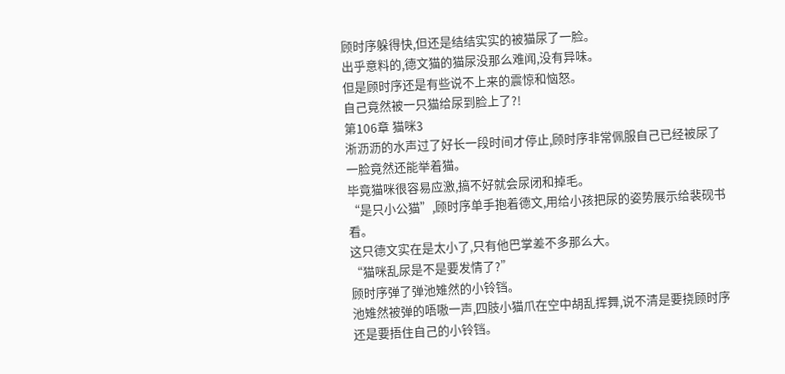顾时序躲得快,但还是结结实实的被猫尿了一脸。
出乎意料的,德文猫的猫尿没那么难闻,没有异味。
但是顾时序还是有些说不上来的震惊和恼怒。
自己竟然被一只猫给尿到脸上了?!
第106章 猫咪3
淅沥沥的水声过了好长一段时间才停止,顾时序非常佩服自己已经被尿了一脸竟然还能举着猫。
毕竟猫咪很容易应激,搞不好就会尿闭和掉毛。
“是只小公猫”,顾时序单手抱着德文,用给小孩把尿的姿势展示给裴砚书看。
这只德文实在是太小了,只有他巴掌差不多那么大。
“猫咪乱尿是不是要发情了?”
顾时序弹了弹池雉然的小铃铛。
池雉然被弹的唔嗷一声,四肢小猫爪在空中胡乱挥舞,说不清是要挠顾时序还是要捂住自己的小铃铛。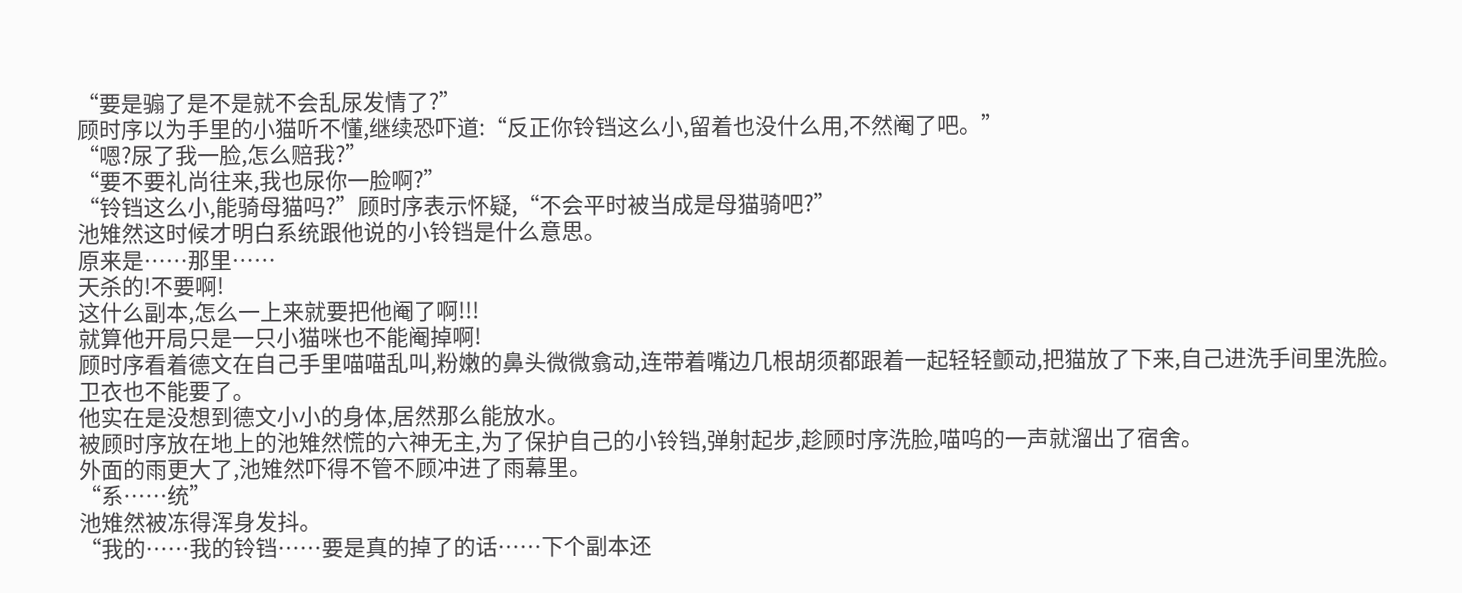“要是骟了是不是就不会乱尿发情了?”
顾时序以为手里的小猫听不懂,继续恐吓道:“反正你铃铛这么小,留着也没什么用,不然阉了吧。”
“嗯?尿了我一脸,怎么赔我?”
“要不要礼尚往来,我也尿你一脸啊?”
“铃铛这么小,能骑母猫吗?”顾时序表示怀疑,“不会平时被当成是母猫骑吧?”
池雉然这时候才明白系统跟他说的小铃铛是什么意思。
原来是……那里……
天杀的!不要啊!
这什么副本,怎么一上来就要把他阉了啊!!!
就算他开局只是一只小猫咪也不能阉掉啊!
顾时序看着德文在自己手里喵喵乱叫,粉嫩的鼻头微微翕动,连带着嘴边几根胡须都跟着一起轻轻颤动,把猫放了下来,自己进洗手间里洗脸。
卫衣也不能要了。
他实在是没想到德文小小的身体,居然那么能放水。
被顾时序放在地上的池雉然慌的六神无主,为了保护自己的小铃铛,弹射起步,趁顾时序洗脸,喵呜的一声就溜出了宿舍。
外面的雨更大了,池雉然吓得不管不顾冲进了雨幕里。
“系……统”
池雉然被冻得浑身发抖。
“我的……我的铃铛……要是真的掉了的话……下个副本还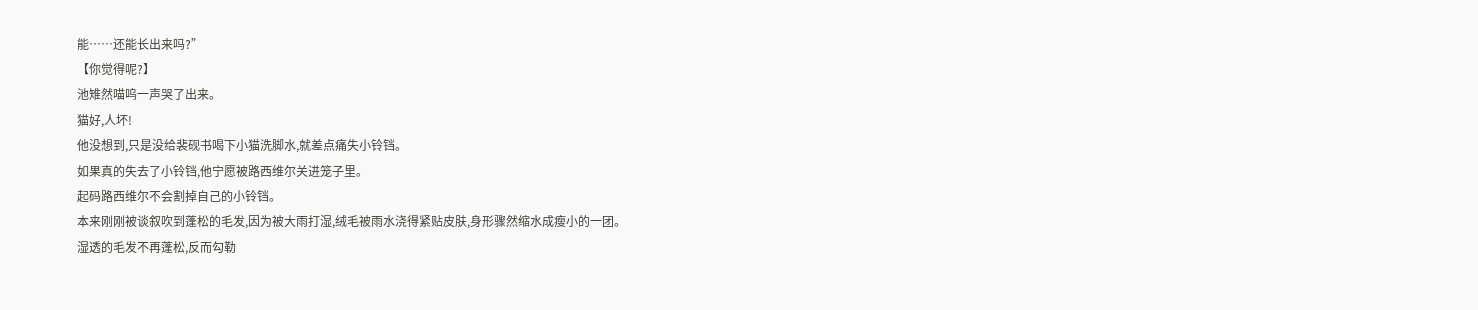能……还能长出来吗?”
【你觉得呢?】
池雉然喵呜一声哭了出来。
猫好,人坏!
他没想到,只是没给裴砚书喝下小猫洗脚水,就差点痛失小铃铛。
如果真的失去了小铃铛,他宁愿被路西维尔关进笼子里。
起码路西维尔不会割掉自己的小铃铛。
本来刚刚被谈叙吹到蓬松的毛发,因为被大雨打湿,绒毛被雨水浇得紧贴皮肤,身形骤然缩水成瘦小的一团。
湿透的毛发不再蓬松,反而勾勒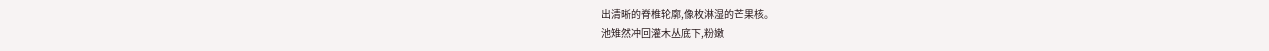出清晰的脊椎轮廓,像枚淋湿的芒果核。
池雉然冲回灌木丛底下,粉嫩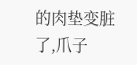的肉垫变脏了,爪子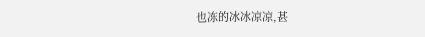也冻的冰冰凉凉,甚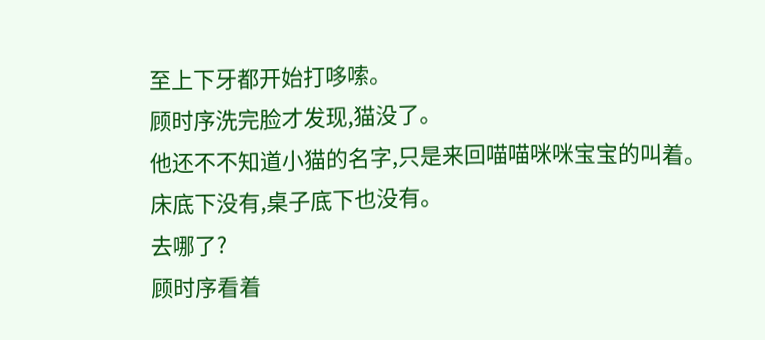至上下牙都开始打哆嗦。
顾时序洗完脸才发现,猫没了。
他还不不知道小猫的名字,只是来回喵喵咪咪宝宝的叫着。
床底下没有,桌子底下也没有。
去哪了?
顾时序看着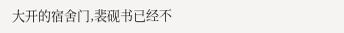大开的宿舍门,裴砚书已经不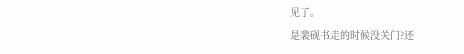见了。
是裴砚书走的时候没关门?还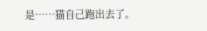是……猫自己跑出去了。